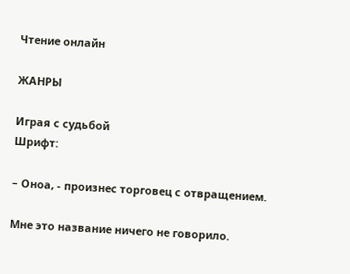Чтение онлайн

ЖАНРЫ

Играя с судьбой
Шрифт:

– Оноа, - произнес торговец с отвращением.

Мне это название ничего не говорило.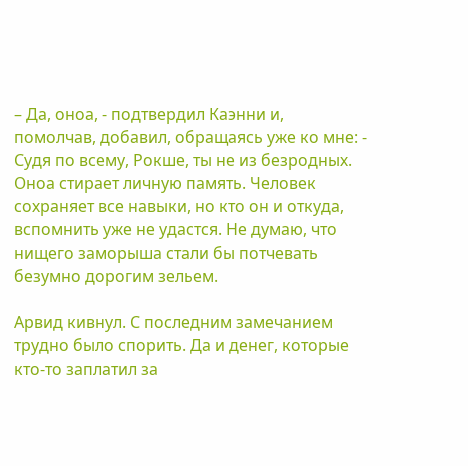– Да, оноа, - подтвердил Каэнни и, помолчав, добавил, обращаясь уже ко мне: - Судя по всему, Рокше, ты не из безродных. Оноа стирает личную память. Человек сохраняет все навыки, но кто он и откуда, вспомнить уже не удастся. Не думаю, что нищего заморыша стали бы потчевать безумно дорогим зельем.

Арвид кивнул. С последним замечанием трудно было спорить. Да и денег, которые кто-то заплатил за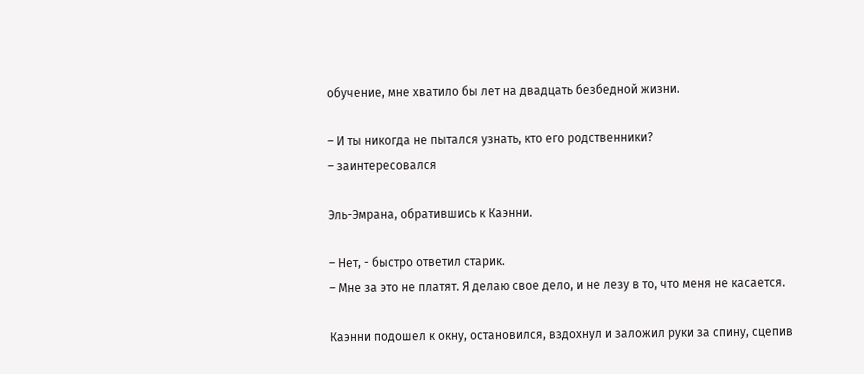обучение, мне хватило бы лет на двадцать безбедной жизни.

– И ты никогда не пытался узнать, кто его родственники?
– заинтересовался

Эль-Эмрана, обратившись к Каэнни.

– Нет, - быстро ответил старик.
– Мне за это не платят. Я делаю свое дело, и не лезу в то, что меня не касается.

Каэнни подошел к окну, остановился, вздохнул и заложил руки за спину, сцепив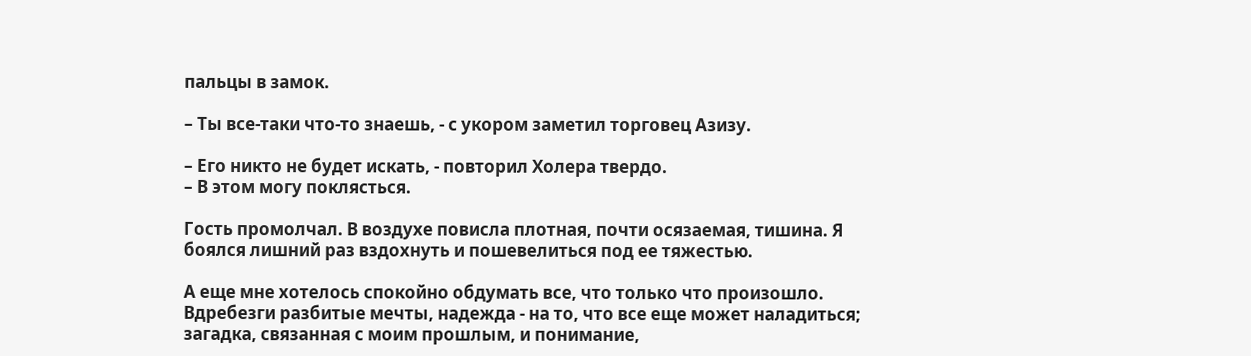пальцы в замок.

– Ты все-таки что-то знаешь, - с укором заметил торговец Азизу.

– Его никто не будет искать, - повторил Холера твердо.
– В этом могу поклясться.

Гость промолчал. В воздухе повисла плотная, почти осязаемая, тишина. Я боялся лишний раз вздохнуть и пошевелиться под ее тяжестью.

А еще мне хотелось спокойно обдумать все, что только что произошло. Вдребезги разбитые мечты, надежда - на то, что все еще может наладиться; загадка, связанная с моим прошлым, и понимание,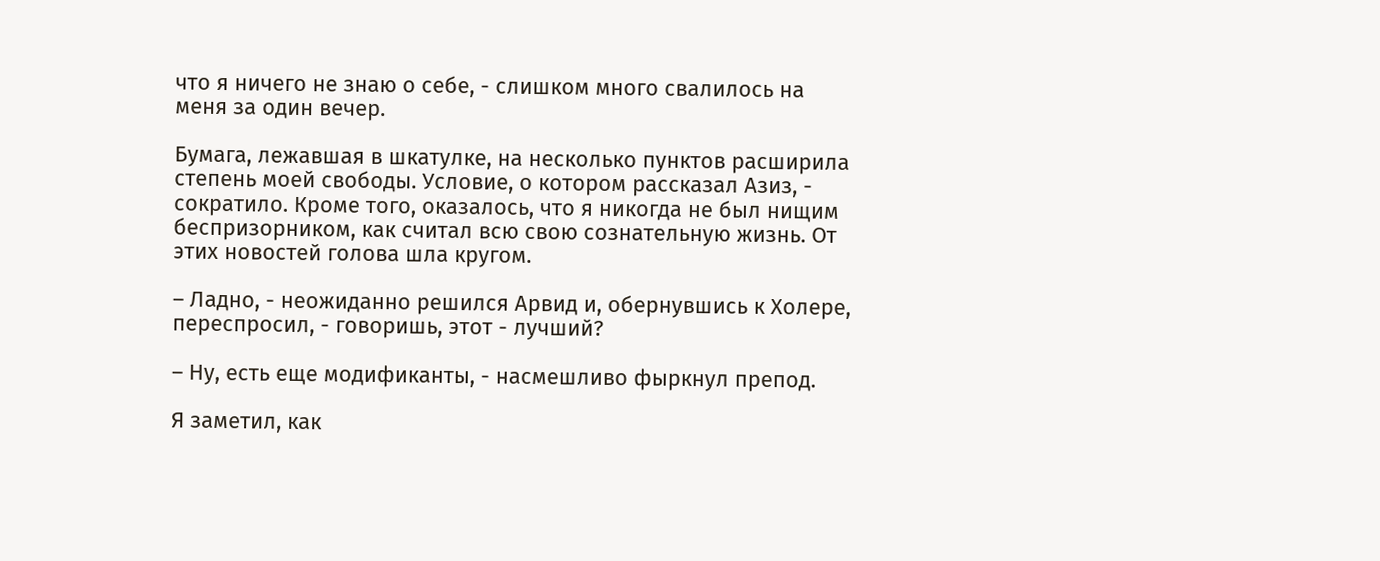что я ничего не знаю о себе, - слишком много свалилось на меня за один вечер.

Бумага, лежавшая в шкатулке, на несколько пунктов расширила степень моей свободы. Условие, о котором рассказал Азиз, - сократило. Кроме того, оказалось, что я никогда не был нищим беспризорником, как считал всю свою сознательную жизнь. От этих новостей голова шла кругом.

– Ладно, - неожиданно решился Арвид и, обернувшись к Холере, переспросил, - говоришь, этот - лучший?

– Ну, есть еще модификанты, - насмешливо фыркнул препод.

Я заметил, как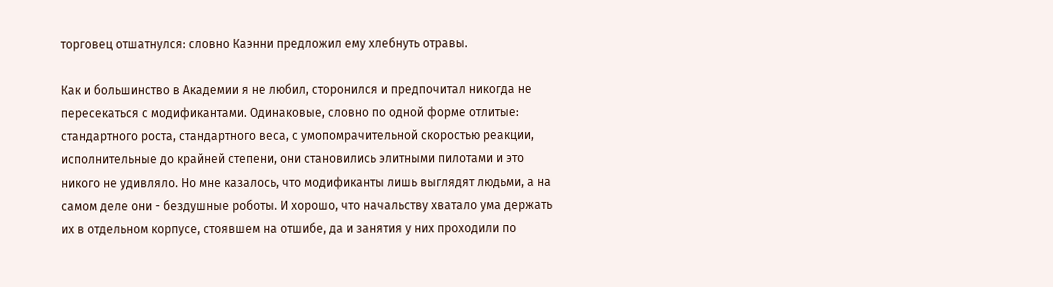торговец отшатнулся: словно Каэнни предложил ему хлебнуть отравы.

Как и большинство в Академии я не любил, сторонился и предпочитал никогда не пересекаться с модификантами. Одинаковые, словно по одной форме отлитые: стандартного роста, стандартного веса, с умопомрачительной скоростью реакции, исполнительные до крайней степени, они становились элитными пилотами и это никого не удивляло. Но мне казалось, что модификанты лишь выглядят людьми, а на самом деле они - бездушные роботы. И хорошо, что начальству хватало ума держать их в отдельном корпусе, стоявшем на отшибе, да и занятия у них проходили по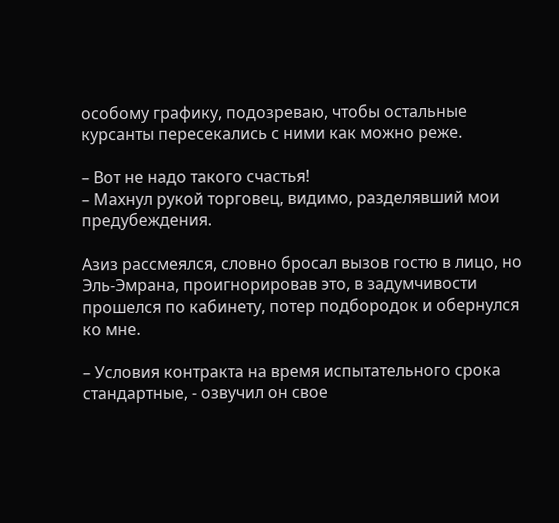особому графику, подозреваю, чтобы остальные курсанты пересекались с ними как можно реже.

– Вот не надо такого счастья!
– Махнул рукой торговец, видимо, разделявший мои предубеждения.

Азиз рассмеялся, словно бросал вызов гостю в лицо, но Эль-Эмрана, проигнорировав это, в задумчивости прошелся по кабинету, потер подбородок и обернулся ко мне.

– Условия контракта на время испытательного срока стандартные, - озвучил он свое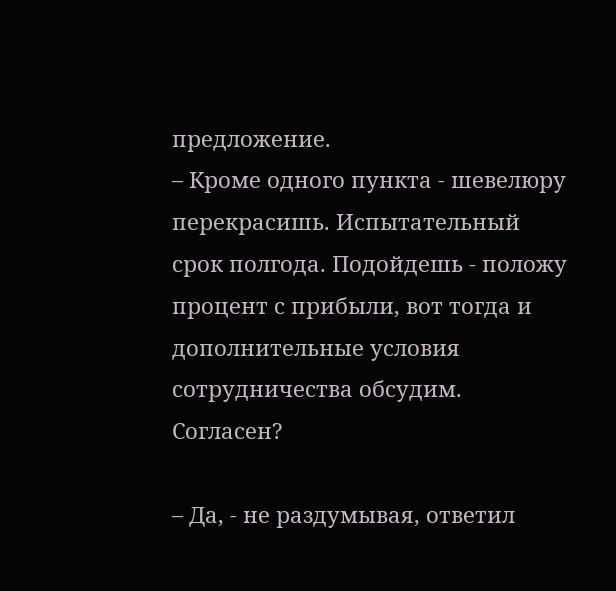предложение.
– Кроме одного пункта - шевелюру перекрасишь. Испытательный срок полгода. Подойдешь - положу процент с прибыли, вот тогда и дополнительные условия сотрудничества обсудим. Согласен?

– Да, - не раздумывая, ответил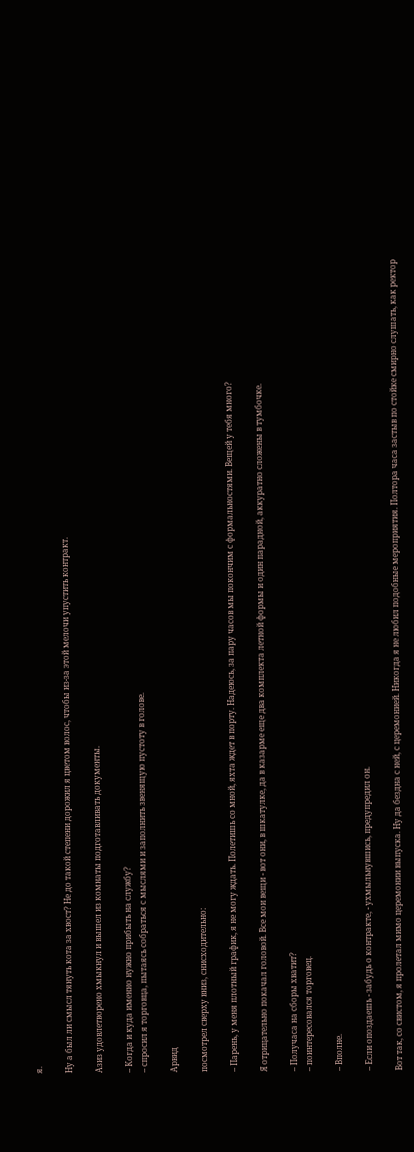я.

Ну а был ли смысл тянуть кота за хвост? Не до такой степени дорожил я цветом волос, чтобы из-за этой мелочи упустить контракт.

Азиз удовлетворено хмыкнул и вышел из комнаты подготавливать документы.

– Когда и куда именно нужно прибыть на службу?
– спросил я торговца, пытаясь собраться с мыслями и заполнить звенящую пустоту в голове.

Арвид

посмотрел сверху вниз, снисходительно:

– Парень, у меня плотный график, я не могу ждать. Полетишь со мной, яхта ждет в порту. Надеюсь, за пару часов мы покончим с формальностями. Вещей у тебя много?

Я отрицательно покачал головой. Все мои вещи - вот они, в шкатулке, да в казарме еще два комплекта летной формы и один парадной, аккуратно сложены в тумбочке.

– Получаса на сборы хватит?
– поинтересовался торговец.

– Вполне.

– Если опоздаешь - забудь о контракте, - ухмыльнувшись, предупредил он.

Вот так, со свистом, я пролетал мимо церемонии выпуска. Ну да бездна с ней, с церемонией. Никогда я не любил подобные мероприятия. Полтора часа застыв по стойке смирно слушать, как ректор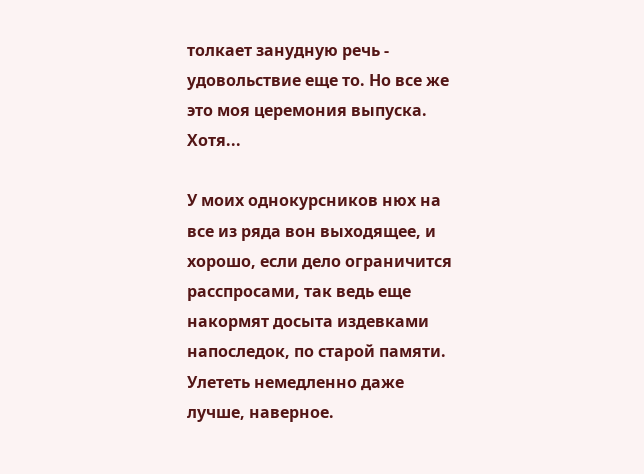толкает занудную речь - удовольствие еще то. Но все же это моя церемония выпуска. Хотя...

У моих однокурсников нюх на все из ряда вон выходящее, и хорошо, если дело ограничится расспросами, так ведь еще накормят досыта издевками напоследок, по старой памяти. Улететь немедленно даже лучше, наверное.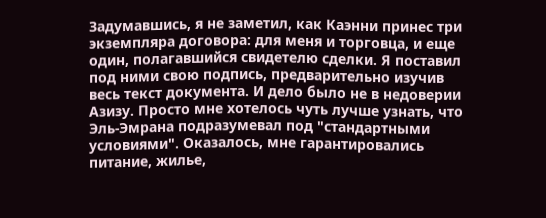Задумавшись, я не заметил, как Каэнни принес три экземпляра договора: для меня и торговца, и еще один, полагавшийся свидетелю сделки. Я поставил под ними свою подпись, предварительно изучив весь текст документа. И дело было не в недоверии Азизу. Просто мне хотелось чуть лучше узнать, что Эль-Эмрана подразумевал под "стандартными условиями". Оказалось, мне гарантировались питание, жилье,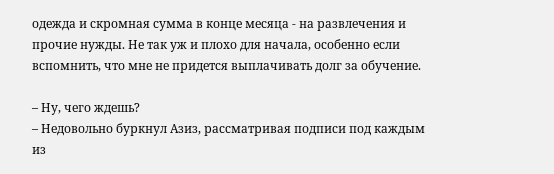одежда и скромная сумма в конце месяца - на развлечения и прочие нужды. Не так уж и плохо для начала, особенно если вспомнить, что мне не придется выплачивать долг за обучение.

– Ну, чего ждешь?
– Недовольно буркнул Азиз, рассматривая подписи под каждым из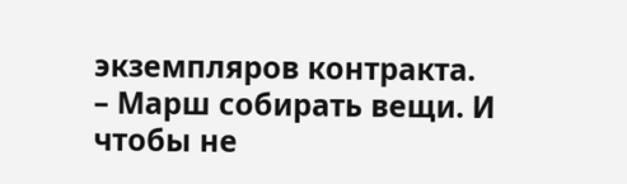экземпляров контракта.
– Марш собирать вещи. И чтобы не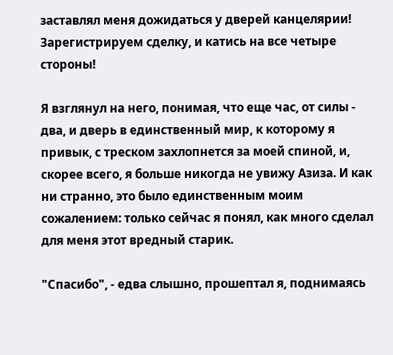заставлял меня дожидаться у дверей канцелярии! Зарегистрируем сделку, и катись на все четыре стороны!

Я взглянул на него, понимая, что еще час, от силы - два, и дверь в единственный мир, к которому я привык, с треском захлопнется за моей спиной, и, скорее всего, я больше никогда не увижу Азиза. И как ни странно, это было единственным моим сожалением: только сейчас я понял, как много сделал для меня этот вредный старик.

"Спасибо", - едва слышно, прошептал я, поднимаясь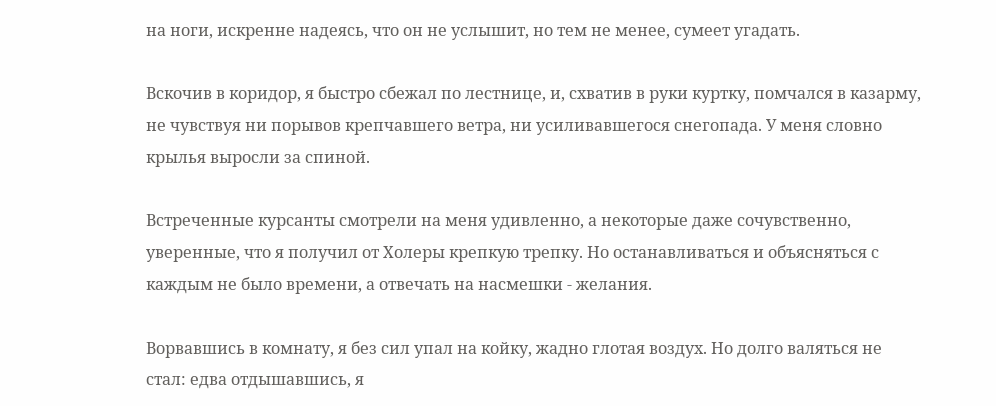на ноги, искренне надеясь, что он не услышит, но тем не менее, сумеет угадать.

Вскочив в коридор, я быстро сбежал по лестнице, и, схватив в руки куртку, помчался в казарму, не чувствуя ни порывов крепчавшего ветра, ни усиливавшегося снегопада. У меня словно крылья выросли за спиной.

Встреченные курсанты смотрели на меня удивленно, а некоторые даже сочувственно, уверенные, что я получил от Холеры крепкую трепку. Но останавливаться и объясняться с каждым не было времени, а отвечать на насмешки - желания.

Ворвавшись в комнату, я без сил упал на койку, жадно глотая воздух. Но долго валяться не стал: едва отдышавшись, я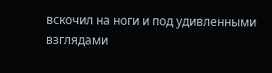вскочил на ноги и под удивленными взглядами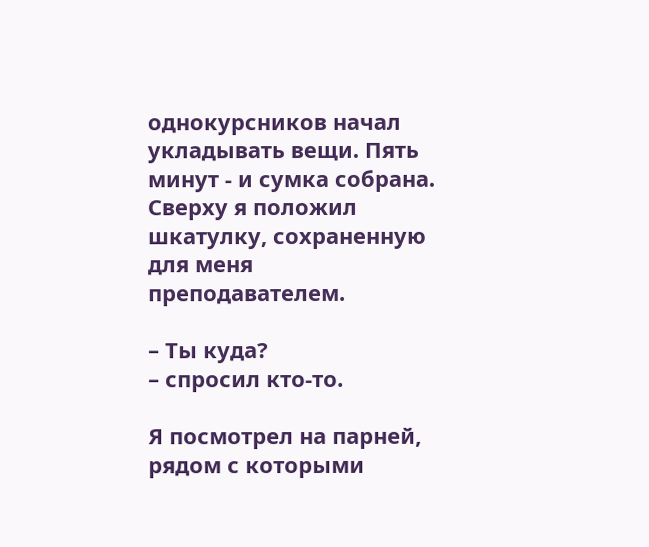однокурсников начал укладывать вещи. Пять минут - и сумка собрана. Сверху я положил шкатулку, сохраненную для меня преподавателем.

– Ты куда?
– спросил кто-то.

Я посмотрел на парней, рядом с которыми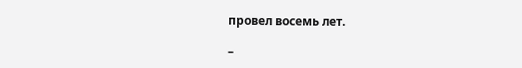провел восемь лет.

–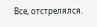Все, отстрелялся.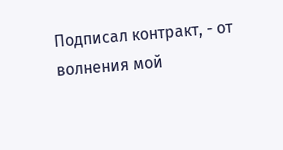Подписал контракт, - от волнения мой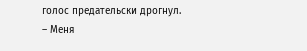голос предательски дрогнул.
– Меня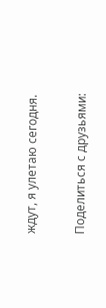ждут, я улетаю сегодня.

Поделиться с друзьями: